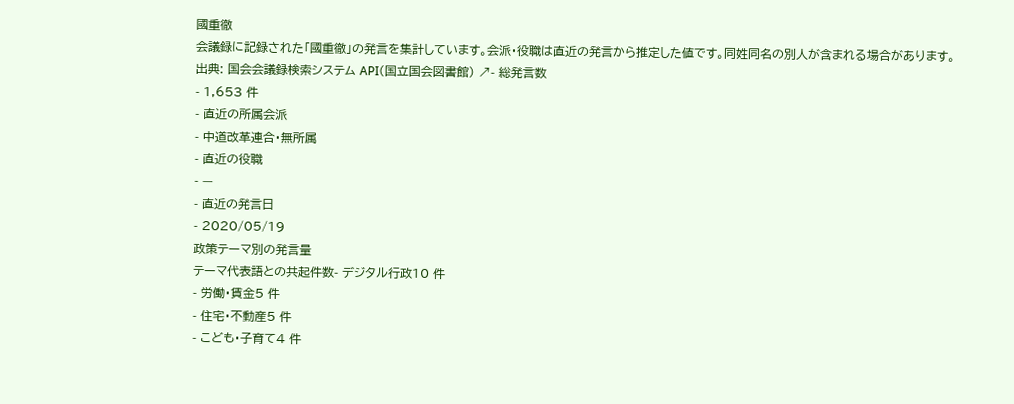國重徹
会議録に記録された「國重徹」の発言を集計しています。会派・役職は直近の発言から推定した値です。同姓同名の別人が含まれる場合があります。
出典: 国会会議録検索システム API(国立国会図書館) ↗- 総発言数
- 1,653 件
- 直近の所属会派
- 中道改革連合・無所属
- 直近の役職
- —
- 直近の発言日
- 2020/05/19
政策テーマ別の発言量
テーマ代表語との共起件数- デジタル行政10 件
- 労働・賃金5 件
- 住宅・不動産5 件
- こども・子育て4 件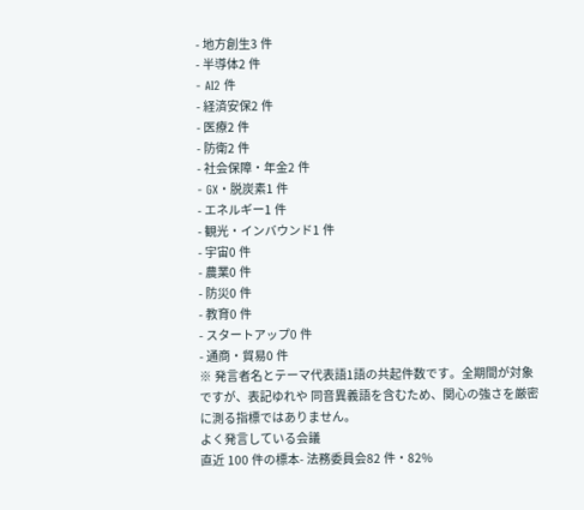- 地方創生3 件
- 半導体2 件
- AI2 件
- 経済安保2 件
- 医療2 件
- 防衛2 件
- 社会保障・年金2 件
- GX・脱炭素1 件
- エネルギー1 件
- 観光・インバウンド1 件
- 宇宙0 件
- 農業0 件
- 防災0 件
- 教育0 件
- スタートアップ0 件
- 通商・貿易0 件
※ 発言者名とテーマ代表語1語の共起件数です。全期間が対象ですが、表記ゆれや 同音異義語を含むため、関心の強さを厳密に測る指標ではありません。
よく発言している会議
直近 100 件の標本- 法務委員会82 件・82%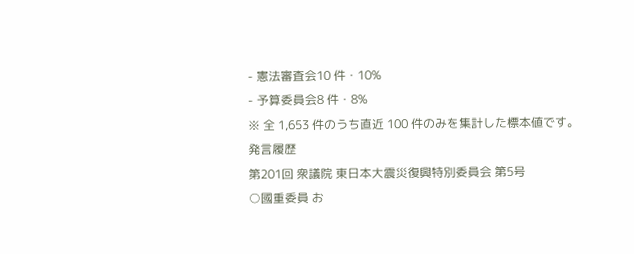- 憲法審査会10 件・10%
- 予算委員会8 件・8%
※ 全 1,653 件のうち直近 100 件のみを集計した標本値です。
発言履歴
第201回 衆議院 東日本大震災復興特別委員会 第5号
○國重委員 お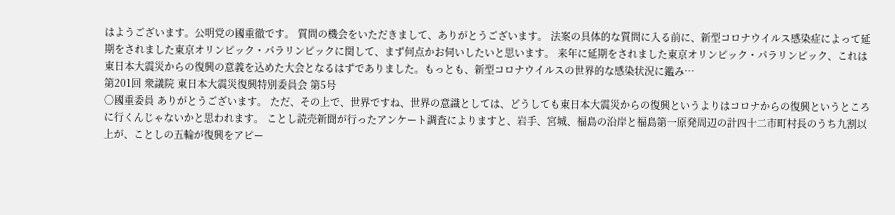はようございます。公明党の國重徹です。 質問の機会をいただきまして、ありがとうございます。 法案の具体的な質問に入る前に、新型コロナウイルス感染症によって延期をされました東京オリンピック・パラリンピックに関して、まず何点かお伺いしたいと思います。 来年に延期をされました東京オリンピック・パラリンピック、これは東日本大震災からの復興の意義を込めた大会となるはずでありました。もっとも、新型コロナウイルスの世界的な感染状況に鑑み…
第201回 衆議院 東日本大震災復興特別委員会 第5号
○國重委員 ありがとうございます。 ただ、その上で、世界ですね、世界の意識としては、どうしても東日本大震災からの復興というよりはコロナからの復興というところに行くんじゃないかと思われます。 ことし読売新聞が行ったアンケート調査によりますと、岩手、宮城、福島の沿岸と福島第一原発周辺の計四十二市町村長のうち九割以上が、ことしの五輪が復興をアピー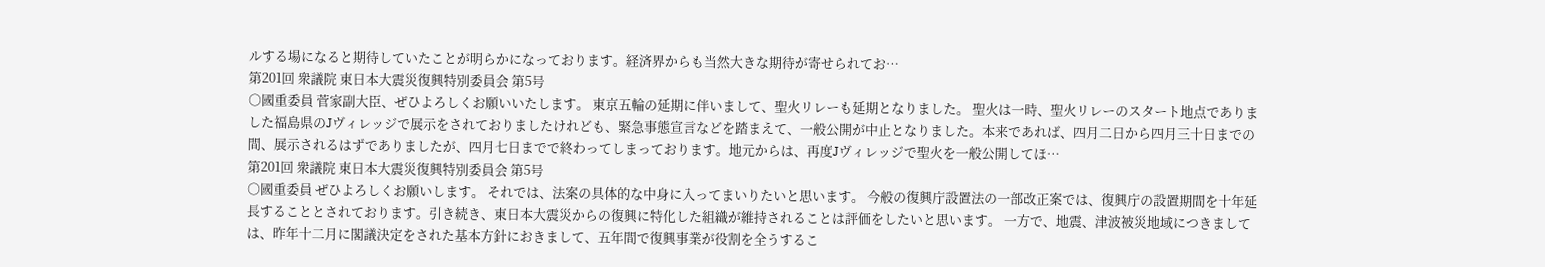ルする場になると期待していたことが明らかになっております。経済界からも当然大きな期待が寄せられてお…
第201回 衆議院 東日本大震災復興特別委員会 第5号
○國重委員 菅家副大臣、ぜひよろしくお願いいたします。 東京五輪の延期に伴いまして、聖火リレーも延期となりました。 聖火は一時、聖火リレーのスタート地点でありました福島県のJヴィレッジで展示をされておりましたけれども、緊急事態宣言などを踏まえて、一般公開が中止となりました。本来であれば、四月二日から四月三十日までの間、展示されるはずでありましたが、四月七日までで終わってしまっております。地元からは、再度Jヴィレッジで聖火を一般公開してほ…
第201回 衆議院 東日本大震災復興特別委員会 第5号
○國重委員 ぜひよろしくお願いします。 それでは、法案の具体的な中身に入ってまいりたいと思います。 今般の復興庁設置法の一部改正案では、復興庁の設置期間を十年延長することとされております。引き続き、東日本大震災からの復興に特化した組織が維持されることは評価をしたいと思います。 一方で、地震、津波被災地域につきましては、昨年十二月に閣議決定をされた基本方針におきまして、五年間で復興事業が役割を全うするこ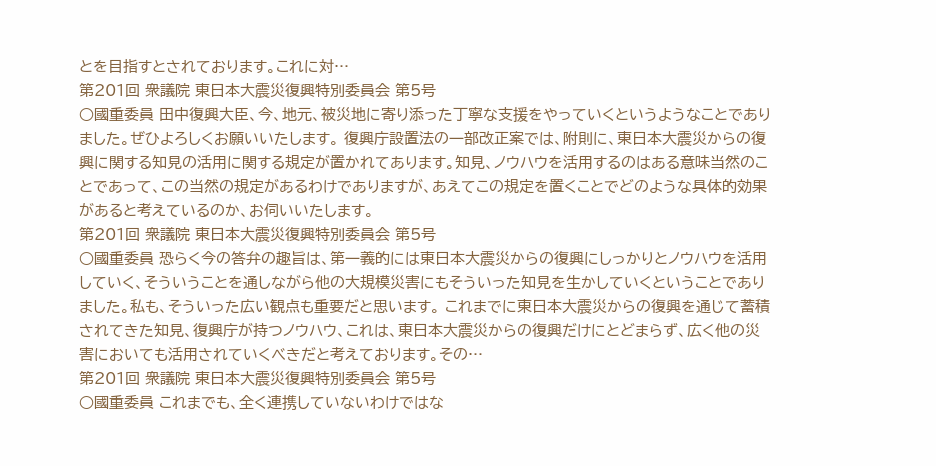とを目指すとされております。これに対…
第201回 衆議院 東日本大震災復興特別委員会 第5号
○國重委員 田中復興大臣、今、地元、被災地に寄り添った丁寧な支援をやっていくというようなことでありました。ぜひよろしくお願いいたします。 復興庁設置法の一部改正案では、附則に、東日本大震災からの復興に関する知見の活用に関する規定が置かれてあります。知見、ノウハウを活用するのはある意味当然のことであって、この当然の規定があるわけでありますが、あえてこの規定を置くことでどのような具体的効果があると考えているのか、お伺いいたします。
第201回 衆議院 東日本大震災復興特別委員会 第5号
○國重委員 恐らく今の答弁の趣旨は、第一義的には東日本大震災からの復興にしっかりとノウハウを活用していく、そういうことを通しながら他の大規模災害にもそういった知見を生かしていくということでありました。私も、そういった広い観点も重要だと思います。 これまでに東日本大震災からの復興を通じて蓄積されてきた知見、復興庁が持つノウハウ、これは、東日本大震災からの復興だけにとどまらず、広く他の災害においても活用されていくべきだと考えております。その…
第201回 衆議院 東日本大震災復興特別委員会 第5号
○國重委員 これまでも、全く連携していないわけではな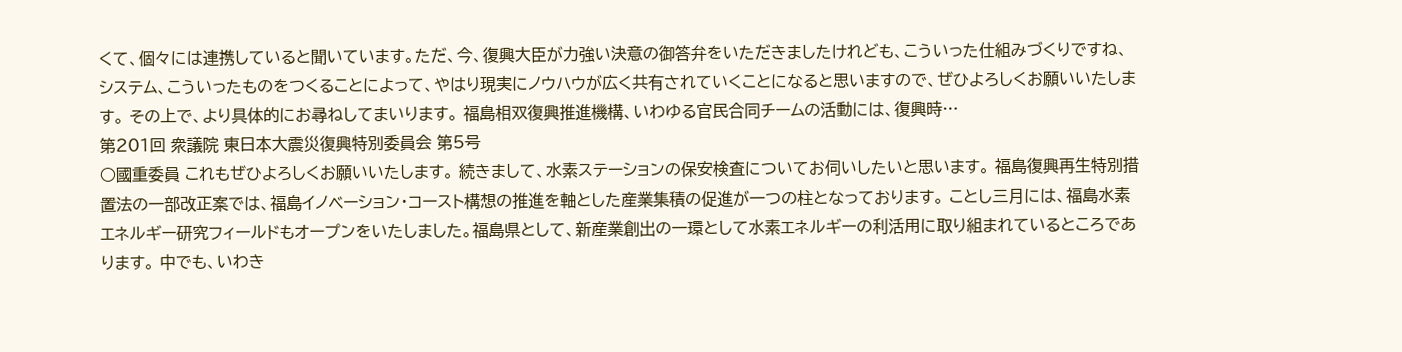くて、個々には連携していると聞いています。ただ、今、復興大臣が力強い決意の御答弁をいただきましたけれども、こういった仕組みづくりですね、システム、こういったものをつくることによって、やはり現実にノウハウが広く共有されていくことになると思いますので、ぜひよろしくお願いいたします。 その上で、より具体的にお尋ねしてまいります。 福島相双復興推進機構、いわゆる官民合同チームの活動には、復興時…
第201回 衆議院 東日本大震災復興特別委員会 第5号
○國重委員 これもぜひよろしくお願いいたします。 続きまして、水素ステーションの保安検査についてお伺いしたいと思います。 福島復興再生特別措置法の一部改正案では、福島イノベーション・コースト構想の推進を軸とした産業集積の促進が一つの柱となっております。 ことし三月には、福島水素エネルギー研究フィールドもオープンをいたしました。福島県として、新産業創出の一環として水素エネルギーの利活用に取り組まれているところであります。 中でも、いわき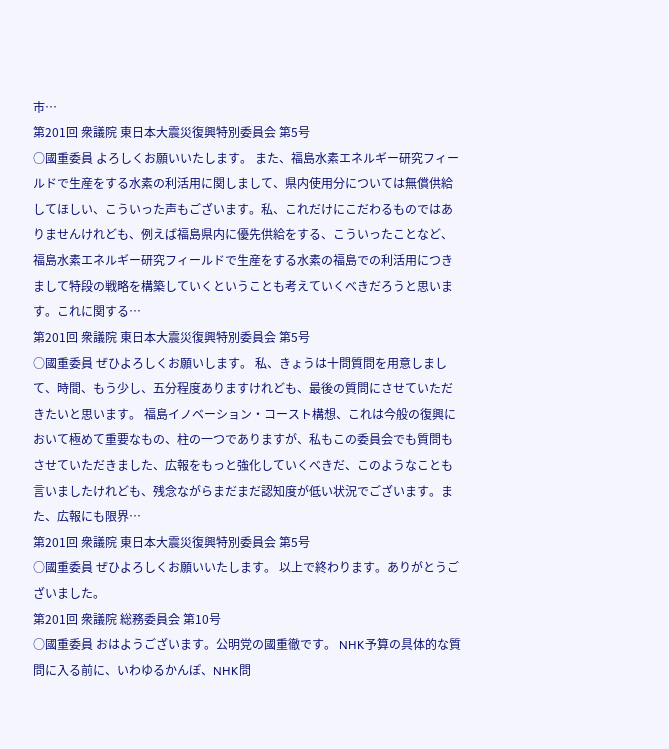市…
第201回 衆議院 東日本大震災復興特別委員会 第5号
○國重委員 よろしくお願いいたします。 また、福島水素エネルギー研究フィールドで生産をする水素の利活用に関しまして、県内使用分については無償供給してほしい、こういった声もございます。私、これだけにこだわるものではありませんけれども、例えば福島県内に優先供給をする、こういったことなど、福島水素エネルギー研究フィールドで生産をする水素の福島での利活用につきまして特段の戦略を構築していくということも考えていくべきだろうと思います。これに関する…
第201回 衆議院 東日本大震災復興特別委員会 第5号
○國重委員 ぜひよろしくお願いします。 私、きょうは十問質問を用意しまして、時間、もう少し、五分程度ありますけれども、最後の質問にさせていただきたいと思います。 福島イノベーション・コースト構想、これは今般の復興において極めて重要なもの、柱の一つでありますが、私もこの委員会でも質問もさせていただきました、広報をもっと強化していくべきだ、このようなことも言いましたけれども、残念ながらまだまだ認知度が低い状況でございます。また、広報にも限界…
第201回 衆議院 東日本大震災復興特別委員会 第5号
○國重委員 ぜひよろしくお願いいたします。 以上で終わります。ありがとうございました。
第201回 衆議院 総務委員会 第10号
○國重委員 おはようございます。公明党の國重徹です。 NHK予算の具体的な質問に入る前に、いわゆるかんぽ、NHK問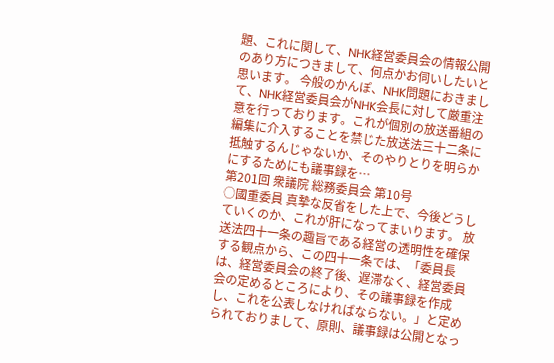題、これに関して、NHK経営委員会の情報公開のあり方につきまして、何点かお伺いしたいと思います。 今般のかんぽ、NHK問題におきまして、NHK経営委員会がNHK会長に対して厳重注意を行っております。これが個別の放送番組の編集に介入することを禁じた放送法三十二条に抵触するんじゃないか、そのやりとりを明らかにするためにも議事録を…
第201回 衆議院 総務委員会 第10号
○國重委員 真摯な反省をした上で、今後どうしていくのか、これが肝になってまいります。 放送法四十一条の趣旨である経営の透明性を確保する観点から、この四十一条では、「委員長は、経営委員会の終了後、遅滞なく、経営委員会の定めるところにより、その議事録を作成し、これを公表しなければならない。」と定められておりまして、原則、議事録は公開となっ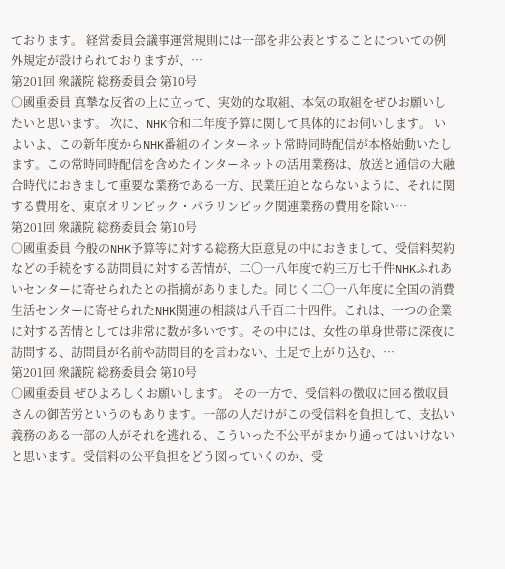ております。 経営委員会議事運営規則には一部を非公表とすることについての例外規定が設けられておりますが、…
第201回 衆議院 総務委員会 第10号
○國重委員 真摯な反省の上に立って、実効的な取組、本気の取組をぜひお願いしたいと思います。 次に、NHK令和二年度予算に関して具体的にお伺いします。 いよいよ、この新年度からNHK番組のインターネット常時同時配信が本格始動いたします。この常時同時配信を含めたインターネットの活用業務は、放送と通信の大融合時代におきまして重要な業務である一方、民業圧迫とならないように、それに関する費用を、東京オリンピック・パラリンピック関連業務の費用を除い…
第201回 衆議院 総務委員会 第10号
○國重委員 今般のNHK予算等に対する総務大臣意見の中におきまして、受信料契約などの手続をする訪問員に対する苦情が、二〇一八年度で約三万七千件NHKふれあいセンターに寄せられたとの指摘がありました。同じく二〇一八年度に全国の消費生活センターに寄せられたNHK関連の相談は八千百二十四件。これは、一つの企業に対する苦情としては非常に数が多いです。その中には、女性の単身世帯に深夜に訪問する、訪問員が名前や訪問目的を言わない、土足で上がり込む、…
第201回 衆議院 総務委員会 第10号
○國重委員 ぜひよろしくお願いします。 その一方で、受信料の徴収に回る徴収員さんの御苦労というのもあります。一部の人だけがこの受信料を負担して、支払い義務のある一部の人がそれを逃れる、こういった不公平がまかり通ってはいけないと思います。受信料の公平負担をどう図っていくのか、受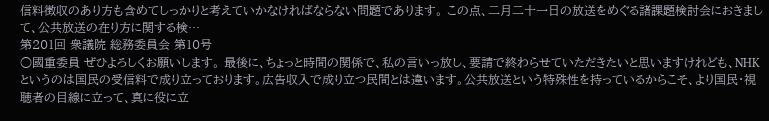信料徴収のあり方も含めてしっかりと考えていかなければならない問題であります。 この点、二月二十一日の放送をめぐる諸課題検討会におきまして、公共放送の在り方に関する検…
第201回 衆議院 総務委員会 第10号
○國重委員 ぜひよろしくお願いします。 最後に、ちょっと時間の関係で、私の言いっ放し、要請で終わらせていただきたいと思いますけれども、NHKというのは国民の受信料で成り立っております。広告収入で成り立つ民間とは違います。公共放送という特殊性を持っているからこそ、より国民・視聴者の目線に立って、真に役に立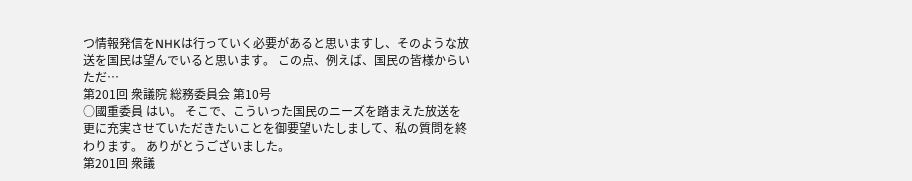つ情報発信をNHKは行っていく必要があると思いますし、そのような放送を国民は望んでいると思います。 この点、例えば、国民の皆様からいただ…
第201回 衆議院 総務委員会 第10号
○國重委員 はい。 そこで、こういった国民のニーズを踏まえた放送を更に充実させていただきたいことを御要望いたしまして、私の質問を終わります。 ありがとうございました。
第201回 衆議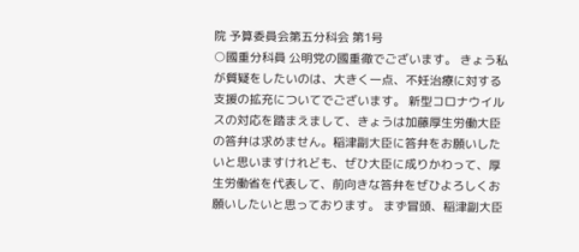院 予算委員会第五分科会 第1号
○國重分科員 公明党の國重徹でございます。 きょう私が質疑をしたいのは、大きく一点、不妊治療に対する支援の拡充についてでございます。 新型コロナウイルスの対応を踏まえまして、きょうは加藤厚生労働大臣の答弁は求めません。稲津副大臣に答弁をお願いしたいと思いますけれども、ぜひ大臣に成りかわって、厚生労働省を代表して、前向きな答弁をぜひよろしくお願いしたいと思っております。 まず冒頭、稲津副大臣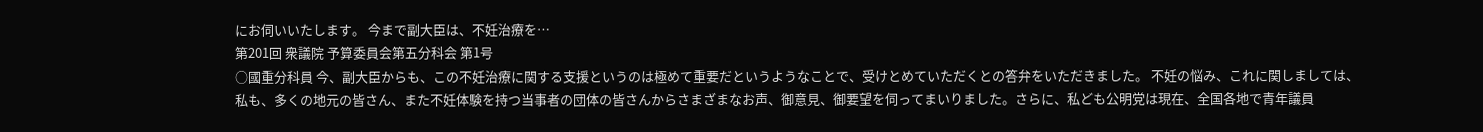にお伺いいたします。 今まで副大臣は、不妊治療を…
第201回 衆議院 予算委員会第五分科会 第1号
○國重分科員 今、副大臣からも、この不妊治療に関する支援というのは極めて重要だというようなことで、受けとめていただくとの答弁をいただきました。 不妊の悩み、これに関しましては、私も、多くの地元の皆さん、また不妊体験を持つ当事者の団体の皆さんからさまざまなお声、御意見、御要望を伺ってまいりました。さらに、私ども公明党は現在、全国各地で青年議員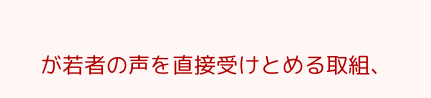が若者の声を直接受けとめる取組、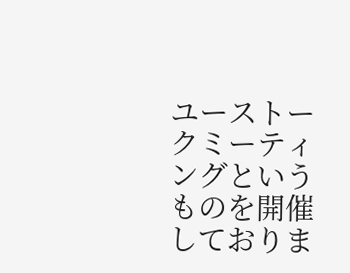ユーストークミーティングというものを開催しておりま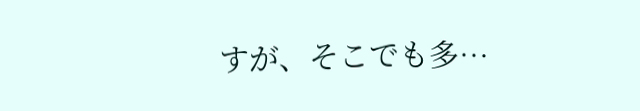すが、そこでも多…